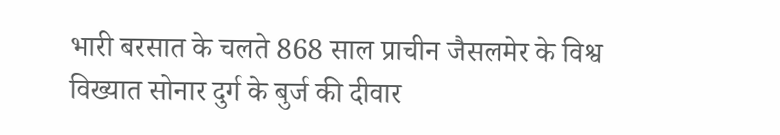भारी बरसात के चलते 868 साल प्राचीन जैसलमेर के विश्व विख्यात सोनार दुर्ग के बुर्ज की दीवार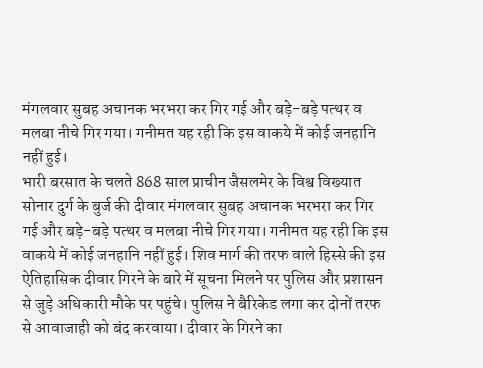मंगलवार सुबह अचानक भरभरा कर गिर गई और बड़े-बड़े पत्थर व मलबा नीचे गिर गया। गनीमत यह रही कि इस वाकये में कोई जनहानि नहीं हुई।
भारी बरसात के चलते 868 साल प्राचीन जैसलमेर के विश्व विख्यात सोनार दुर्ग के बुर्ज की दीवार मंगलवार सुबह अचानक भरभरा कर गिर गई और बड़े-बड़े पत्थर व मलबा नीचे गिर गया। गनीमत यह रही कि इस वाकये में कोई जनहानि नहीं हुई। शिव मार्ग की तरफ वाले हिस्से की इस ऐतिहासिक दीवार गिरने के बारे में सूचना मिलने पर पुलिस और प्रशासन से जुड़े अधिकारी मौके पर पहुंचे। पुलिस ने बैरिकेड लगा कर दोनों तरफ से आवाजाही को बंद करवाया। दीवार के गिरने का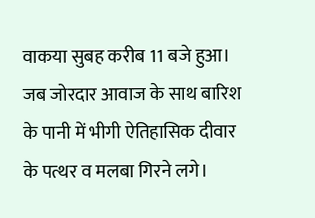वाकया सुबह करीब 11 बजे हुआ। जब जोरदार आवाज के साथ बारिश के पानी में भीगी ऐतिहासिक दीवार के पत्थर व मलबा गिरने लगे।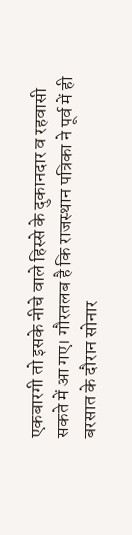एकबारगी तो इसके नीचे वाले हिस्से के दुकानदार व रहवासी सकते में आ गए। गौरतलब है कि राजस्थान पत्रिका ने पूर्व में ही बरसात के दौरान सोनार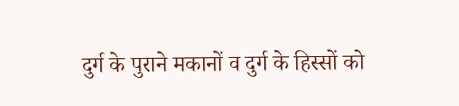दुर्ग के पुराने मकानों व दुर्ग के हिस्सों को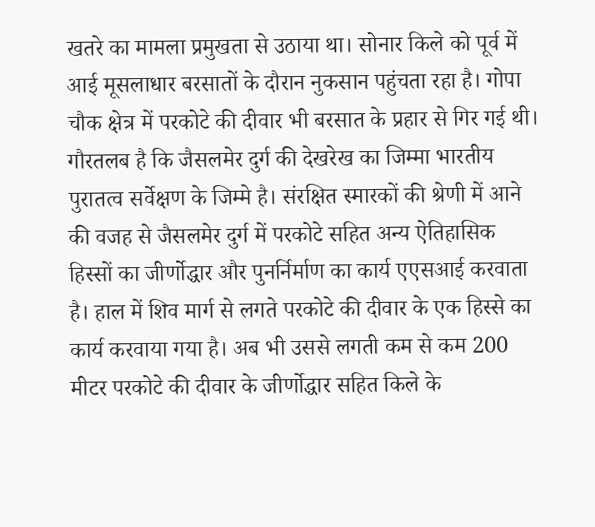खतरे का मामला प्रमुखता से उठाया था। सोनार किले को पूर्व में आई मूसलाधार बरसातों के दौरान नुकसान पहुंचता रहा है। गोपा चौक क्षेत्र में परकोटे की दीवार भी बरसात के प्रहार से गिर गई थी।
गौरतलब है कि जैसलमेर दुर्ग की देखरेख का जिम्मा भारतीय पुरातत्व सर्वेक्षण के जिम्मे है। संरक्षित स्मारकों की श्रेणी में आने की वजह से जैसलमेर दुर्ग में परकोटे सहित अन्य ऐतिहासिक हिस्सों का जीर्णोद्धार और पुनर्निर्माण का कार्य एएसआई करवाता है। हाल में शिव मार्ग से लगते परकोटे की दीवार के एक हिस्से का कार्य करवाया गया है। अब भी उससे लगती कम से कम 200 मीटर परकोटे की दीवार के जीर्णोद्धार सहित किले के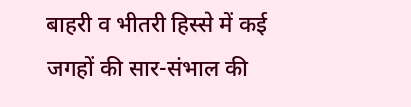बाहरी व भीतरी हिस्से में कई जगहों की सार-संभाल की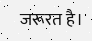जरूरत है।